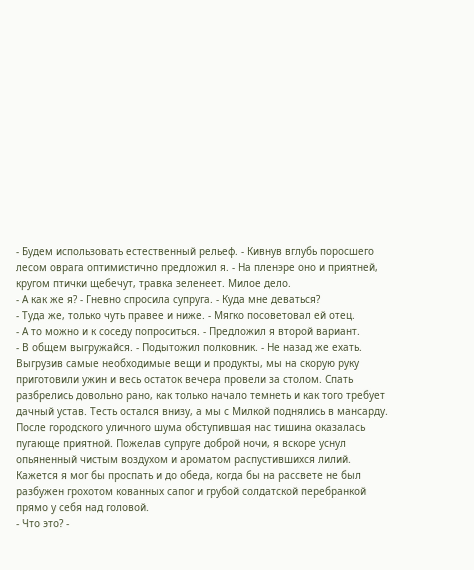- Будем использовать естественный рельеф. - Кивнув вглубь поросшего лесом оврага оптимистично предложил я. - На пленэре оно и приятней, кругом птички щебечут, травка зеленеет. Милое дело.
- А как же я? - Гневно спросила супруга. - Куда мне деваться?
- Туда же, только чуть правее и ниже. - Мягко посоветовал ей отец.
- А то можно и к соседу попроситься. - Предложил я второй вариант.
- В общем выгружайся. - Подытожил полковник. - Не назад же ехать.
Выгрузив самые необходимые вещи и продукты, мы на скорую руку приготовили ужин и весь остаток вечера провели за столом. Спать разбрелись довольно рано, как только начало темнеть и как того требует дачный устав. Тесть остался внизу, а мы с Милкой поднялись в мансарду. После городского уличного шума обступившая нас тишина оказалась пугающе приятной. Пожелав супруге доброй ночи, я вскоре уснул опьяненный чистым воздухом и ароматом распустившихся лилий. Кажется я мог бы проспать и до обеда, когда бы на рассвете не был разбужен грохотом кованных сапог и грубой солдатской перебранкой прямо у себя над головой.
- Что это? -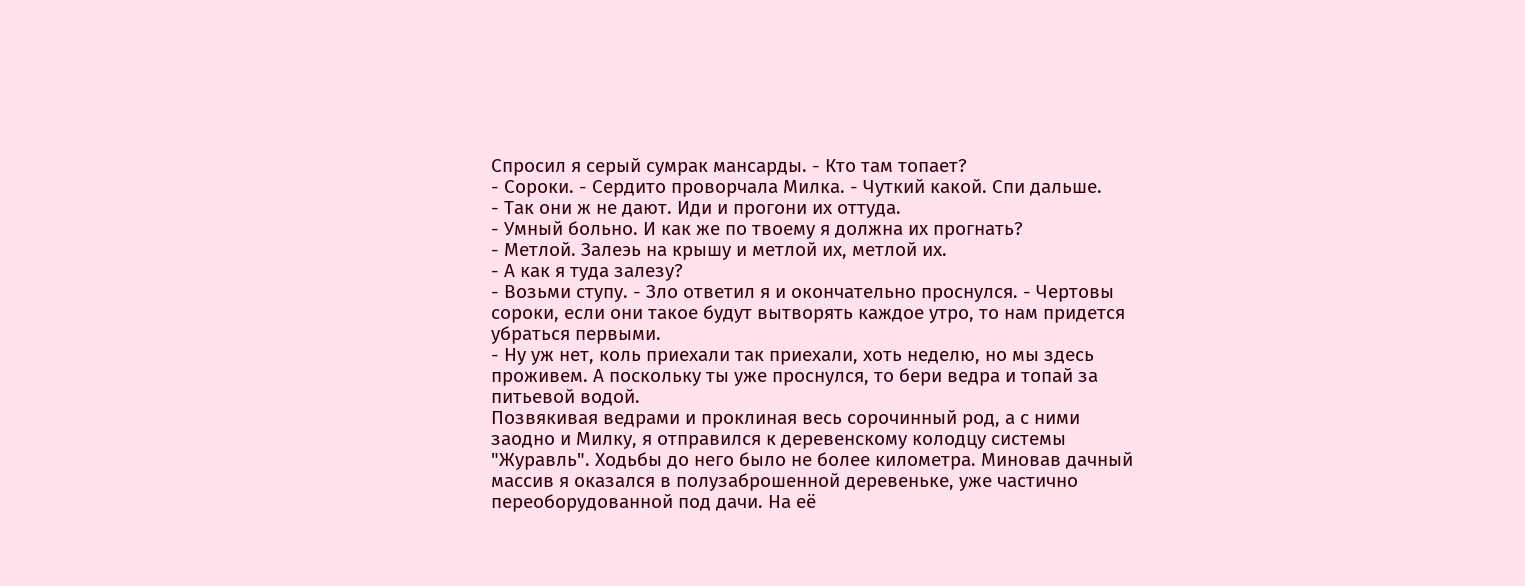Спросил я серый сумрак мансарды. - Кто там топает?
- Сороки. - Сердито проворчала Милка. - Чуткий какой. Спи дальше.
- Так они ж не дают. Иди и прогони их оттуда.
- Умный больно. И как же по твоему я должна их прогнать?
- Метлой. Залеэь на крышу и метлой их, метлой их.
- А как я туда залезу?
- Возьми ступу. - Зло ответил я и окончательно проснулся. - Чертовы сороки, если они такое будут вытворять каждое утро, то нам придется убраться первыми.
- Ну уж нет, коль приехали так приехали, хоть неделю, но мы здесь проживем. А поскольку ты уже проснулся, то бери ведра и топай за питьевой водой.
Позвякивая ведрами и проклиная весь сорочинный род, а с ними заодно и Милку, я отправился к деревенскому колодцу системы "Журавль". Ходьбы до него было не более километра. Миновав дачный массив я оказался в полузаброшенной деревеньке, уже частично переоборудованной под дачи. На её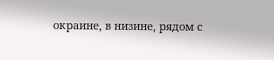окраине, в низине, рядом с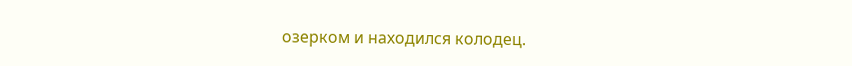озерком и находился колодец.